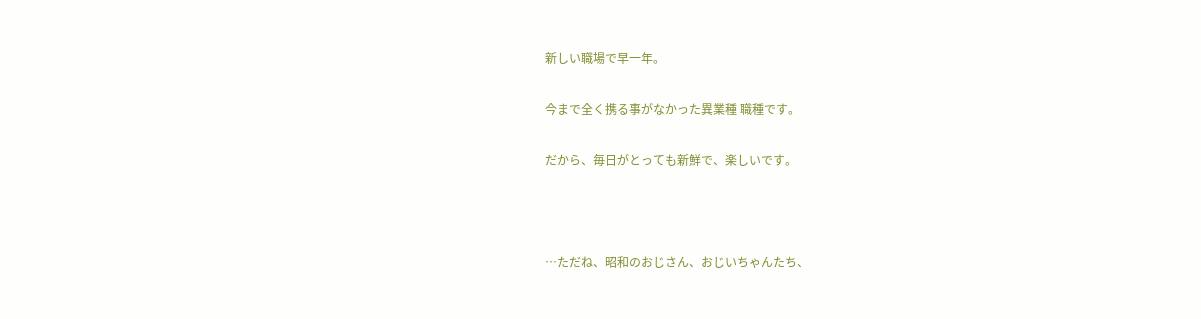新しい職場で早一年。

今まで全く携る事がなかった異業種 職種です。

だから、毎日がとっても新鮮で、楽しいです。



…ただね、昭和のおじさん、おじいちゃんたち、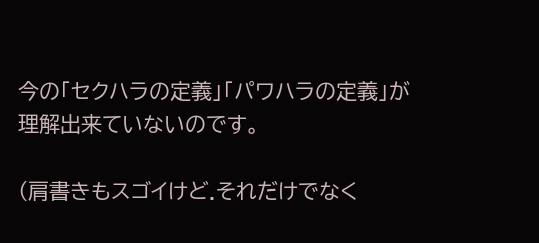今の「セクハラの定義」「パワハラの定義」が理解出来ていないのです。

(肩書きもスゴイけど.それだけでなく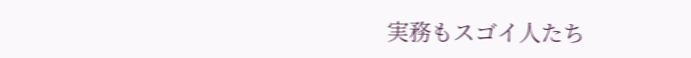実務もスゴイ人たち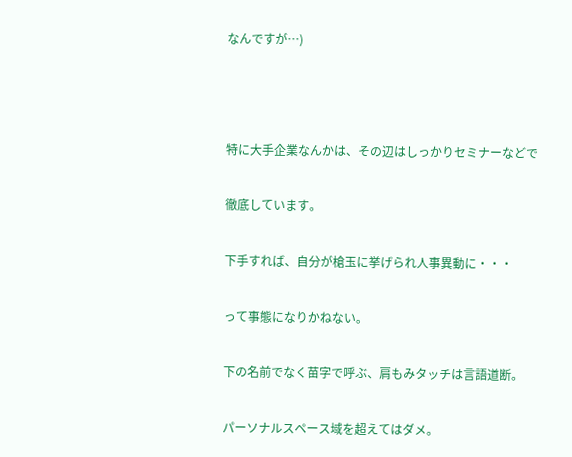なんですが…)



特に大手企業なんかは、その辺はしっかりセミナーなどで

徹底しています。

下手すれば、自分が槍玉に挙げられ人事異動に・・・

って事態になりかねない。

下の名前でなく苗字で呼ぶ、肩もみタッチは言語道断。

パーソナルスペース域を超えてはダメ。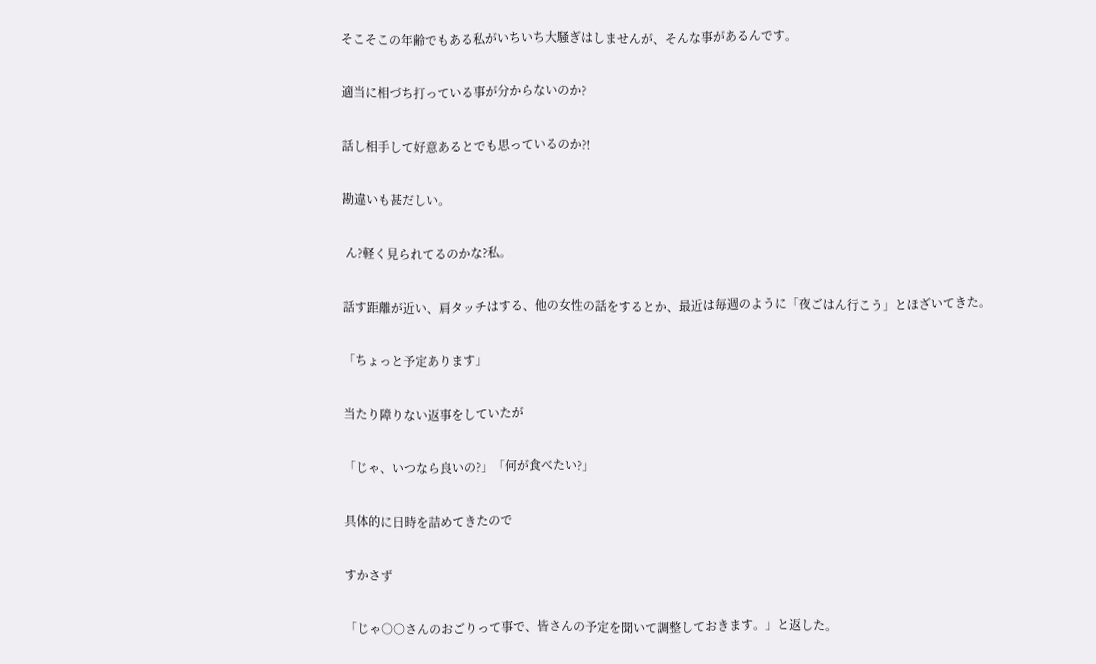そこそこの年齢でもある私がいちいち大騒ぎはしませんが、そんな事があるんです。

適当に相づち打っている事が分からないのか?

話し相手して好意あるとでも思っているのか⁈

勘違いも甚だしい。

 ん?軽く見られてるのかな?私。

話す距離が近い、肩タッチはする、他の女性の話をするとか、最近は毎週のように「夜ごはん行こう」とほざいてきた。

「ちょっと予定あります」

当たり障りない返事をしていたが

「じゃ、いつなら良いの?」「何が食べたい?」

具体的に日時を詰めてきたので

すかさず

「じゃ○○さんのおごりって事で、皆さんの予定を聞いて調整しておきます。」と返した。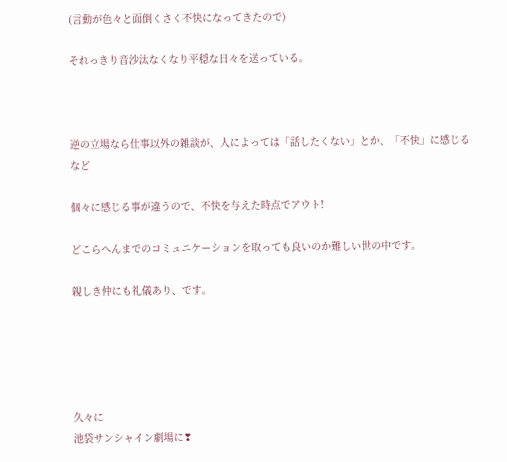(言動が色々と面倒くさく不快になってきたので)

それっきり音沙汰なくなり平穏な日々を送っている。



逆の立場なら仕事以外の雑談が、人によっては「話したくない」とか、「不快」に感じるなど

個々に感じる事が違うので、不快を与えた時点でアウト!

どこらへんまでのコミュニケーションを取っても良いのか難しい世の中です。

親しき仲にも礼儀あり、です。





久々に
池袋サンシャイン劇場に❣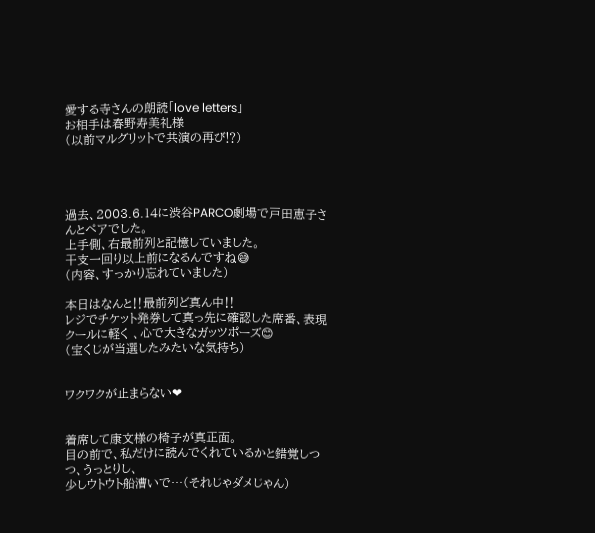愛する寺さんの朗読「love letters」
お相手は春野寿美礼様
(以前マルグリットで共演の再び⁉)




過去、2003.6.14に渋谷PARCO劇場で戸田恵子さんとペアでした。
上手側、右最前列と記憶していました。
干支一回り以上前になるんですね😅
(内容、すっかり忘れていました)

本日はなんと‼最前列ど真ん中‼
レジでチケット発券して真っ先に確認した席番、表現クールに軽く 、心で大きなガッツポーズ😊
(宝くじが当選したみたいな気持ち)


ワクワクが止まらない❤


着席して康文様の椅子が真正面。
目の前で、私だけに読んでくれているかと錯覚しつつ、うっとりし、
少しウトウト船漕いで…(それじゃダメじゃん)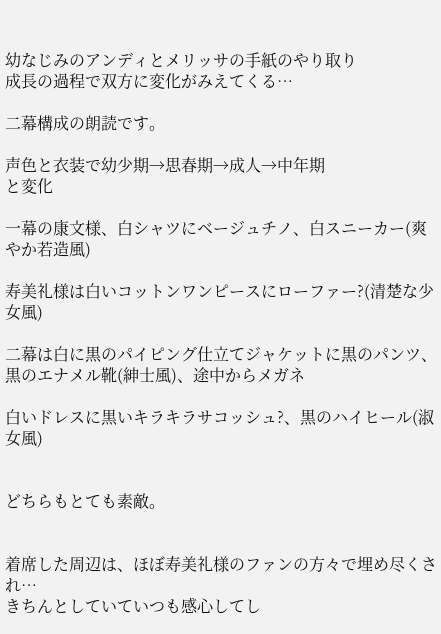幼なじみのアンディとメリッサの手紙のやり取り
成長の過程で双方に変化がみえてくる…

二幕構成の朗読です。

声色と衣装で幼少期→思春期→成人→中年期
と変化

一幕の康文様、白シャツにベージュチノ、白スニーカー(爽やか若造風)

寿美礼様は白いコットンワンピースにローファー?(清楚な少女風)

二幕は白に黒のパイピング仕立てジャケットに黒のパンツ、黒のエナメル靴(紳士風)、途中からメガネ

白いドレスに黒いキラキラサコッシュ?、黒のハイヒール(淑女風)


どちらもとても素敵。


着席した周辺は、ほぼ寿美礼様のファンの方々で埋め尽くされ…
きちんとしていていつも感心してし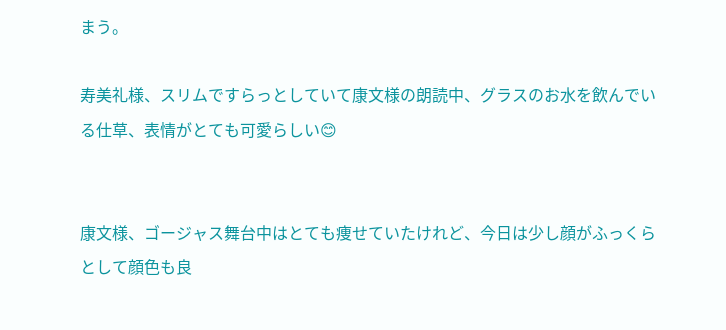まう。

寿美礼様、スリムですらっとしていて康文様の朗読中、グラスのお水を飲んでいる仕草、表情がとても可愛らしい😊


康文様、ゴージャス舞台中はとても痩せていたけれど、今日は少し顔がふっくらとして顔色も良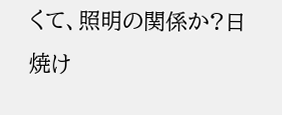くて、照明の関係か?日焼け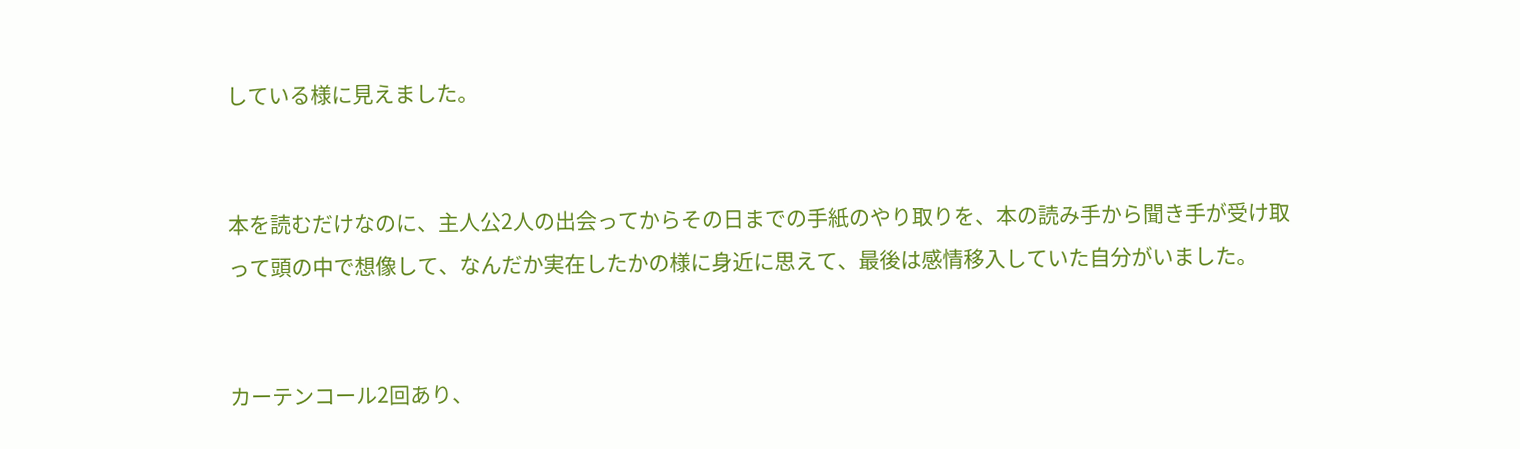している様に見えました。


本を読むだけなのに、主人公2人の出会ってからその日までの手紙のやり取りを、本の読み手から聞き手が受け取って頭の中で想像して、なんだか実在したかの様に身近に思えて、最後は感情移入していた自分がいました。


カーテンコール2回あり、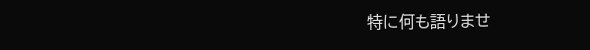特に何も語りませ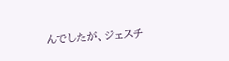んでしたが、ジェスチ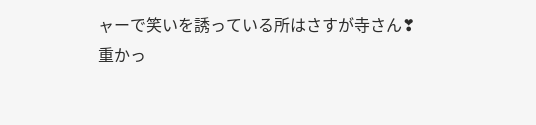ャーで笑いを誘っている所はさすが寺さん❣
重かっ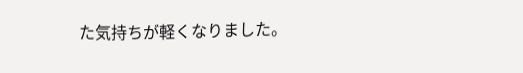た気持ちが軽くなりました。